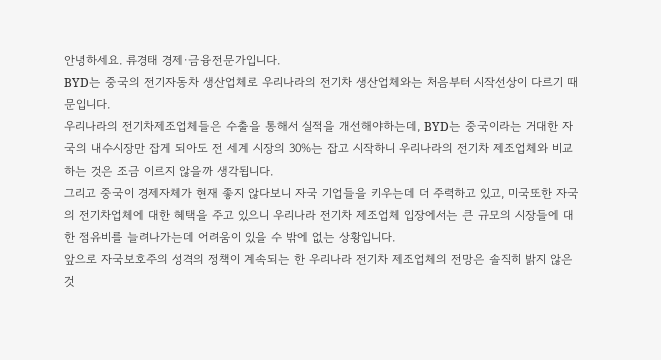안녕하세요. 류경태 경제·금융전문가입니다.
BYD는 중국의 전기자동차 생산업체로 우리나라의 전기차 생산업체와는 처음부터 시작선상이 다르기 때문입니다.
우리나라의 전기차제조업체들은 수출을 통해서 실적을 개선해야하는데, BYD는 중국이라는 거대한 자국의 내수시장만 잡게 되아도 전 세계 시장의 30%는 잡고 시작하니 우리나라의 전기차 제조업체와 비교하는 것은 조금 이르지 않을까 생각됩니다.
그리고 중국이 경제자체가 현재 좋지 않다보니 자국 기업들을 키우는데 더 주력하고 있고, 미국또한 자국의 전기차업체에 대한 혜택을 주고 있으니 우리나라 전기차 제조업체 입장에서는 큰 규모의 시장들에 대한 점유비를 늘려나가는데 어려움이 있을 수 밖에 없는 상황입니다.
앞으로 자국보호주의 성격의 정책이 계속되는 한 우리나라 전기차 제조업체의 전망은 솔직히 밝지 않은 것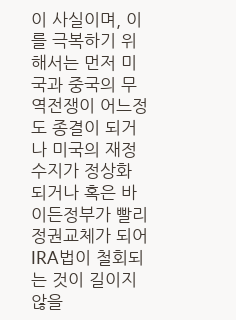이 사실이며, 이를 극복하기 위해서는 먼저 미국과 중국의 무역전쟁이 어느정도 종결이 되거나 미국의 재정수지가 정상화 되거나 혹은 바이든정부가 빨리 정권교체가 되어 IRA법이 철회되는 것이 길이지 않을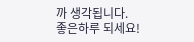까 생각됩니다.
좋은하루 되세요!